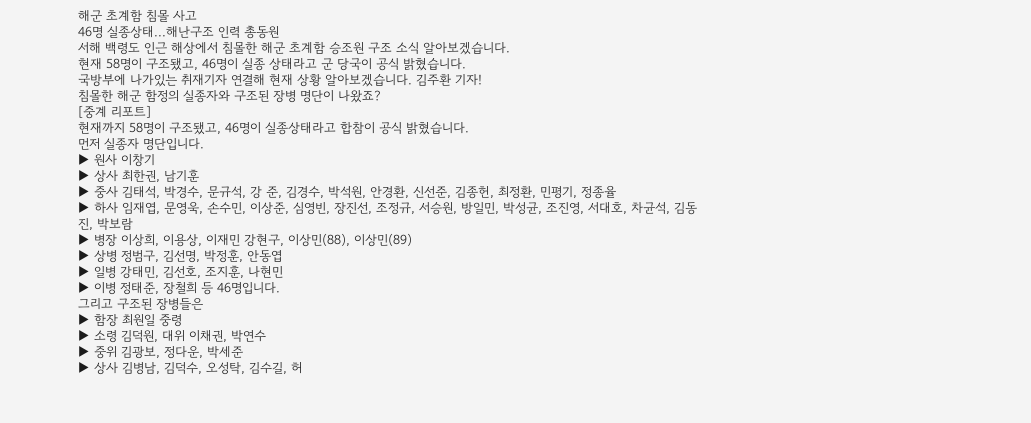해군 초계함 침몰 사고
46명 실종상태...해난구조 인력 총동원
서해 백령도 인근 해상에서 침몰한 해군 초계함 승조원 구조 소식 알아보겠습니다.
현재 58명이 구조됐고, 46명이 실종 상태라고 군 당국이 공식 밝혔습니다.
국방부에 나가있는 취재기자 연결해 현재 상황 알아보겠습니다. 김주환 기자!
침몰한 해군 함정의 실종자와 구조된 장병 명단이 나왔죠?
[중계 리포트]
현재까지 58명이 구조됐고, 46명이 실종상태라고 합참이 공식 밝혔습니다.
먼저 실종자 명단입니다.
▶ 원사 이창기
▶ 상사 최한권, 남기훈
▶ 중사 김태석, 박경수, 문규석, 강 준, 김경수, 박석원, 안경환, 신선준, 김종헌, 최정환, 민평기, 정종율
▶ 하사 임재엽, 문영욱, 손수민, 이상준, 심영빈, 장진선, 조정규, 서승원, 방일민, 박성균, 조진영, 서대호, 차균석, 김동진, 박보람
▶ 병장 이상희, 이용상, 이재민 강현구, 이상민(88), 이상민(89)
▶ 상병 정범구, 김선명, 박정훈, 안동엽
▶ 일병 강태민, 김선호, 조지훈, 나현민
▶ 이병 정태준, 장철희 등 46명입니다.
그리고 구조된 장병들은
▶ 함장 최원일 중령
▶ 소령 김덕원, 대위 이채권, 박연수
▶ 중위 김광보, 정다운, 박세준
▶ 상사 김병남, 김덕수, 오성탁, 김수길, 허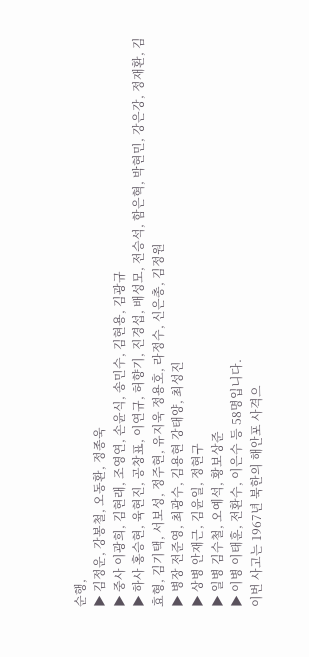순행,
▶ 김정운, 강봉철, 오동환, 정종욱
▶ 중사 이광희, 김현래, 조영연, 손윤식, 송민수, 김현용, 김광규
▶ 하사 홍승현, 육현진, 공창표, 이연규, 허향기, 진경섭, 배성모, 전승석, 함은혁, 박현민, 강은강, 정재환, 김효형, 김기택, 서보성, 정주현, 유지욱 정용호, 라정수, 신은총, 김정원
▶ 병장 전준영, 최광수, 김용현 강태양, 최성진
▶ 상병 안재근, 김윤일, 정현구
▶ 일병 김수철, 오예석, 황보상준
▶ 이병 이태훈, 전환수, 이은수 등 58명입니다.
이번 사고는 1967년 북한의 해안포 사격으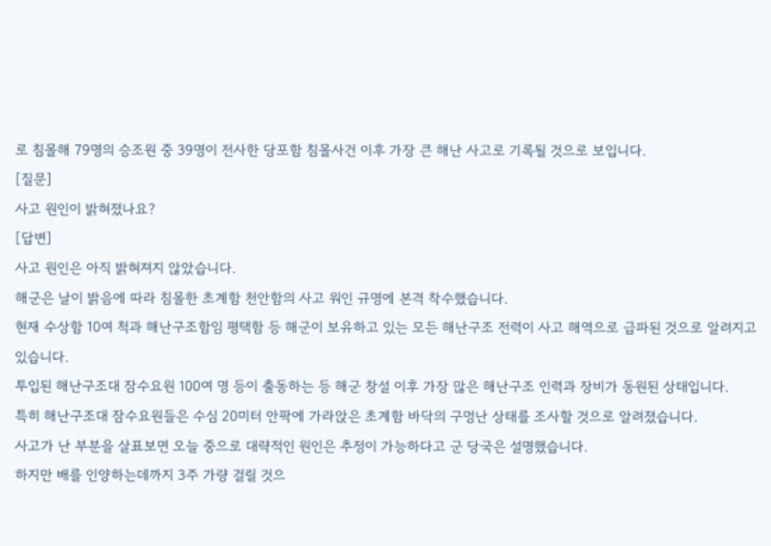로 침몰해 79명의 승조원 중 39명이 전사한 당포함 침몰사건 이후 가장 큰 해난 사고로 기록될 것으로 보입니다.
[질문]
사고 원인이 밝혀졌나요?
[답변]
사고 원인은 아직 밝혀져지 않았습니다.
해군은 날이 밝음에 따라 침몰한 초계함 천안함의 사고 워인 규명에 본격 착수했습니다.
현재 수상함 10여 척과 해난구조함임 평택함 등 해군이 보유하고 있는 모든 해난구조 전력이 사고 해역으로 급파된 것으로 알려지고 있습니다.
투입된 해난구조대 잠수요원 100여 명 등이 출동하는 등 해군 창설 이후 가장 많은 해난구조 인력과 장비가 동원된 상태입니다.
특히 해난구조대 잠수요원들은 수심 20미터 안팍에 가라앉은 초계함 바닥의 구멍난 상태를 조사할 것으로 알려졌습니다.
사고가 난 부분을 살표보면 오늘 중으로 대략적인 원인은 추정이 가능하다고 군 당국은 설명했습니다.
하지만 배를 인양하는데까지 3주 가량 걸릴 것으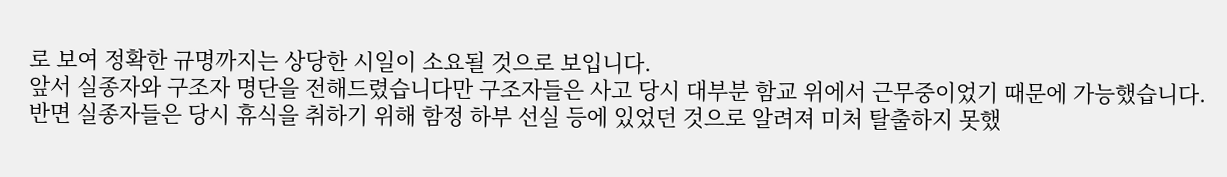로 보여 정확한 규명까지는 상당한 시일이 소요될 것으로 보입니다.
앞서 실종자와 구조자 명단을 전해드렸습니다만 구조자들은 사고 당시 대부분 함교 위에서 근무중이었기 때문에 가능했습니다.
반면 실종자들은 당시 휴식을 취하기 위해 함정 하부 선실 등에 있었던 것으로 알려져 미처 탈출하지 못했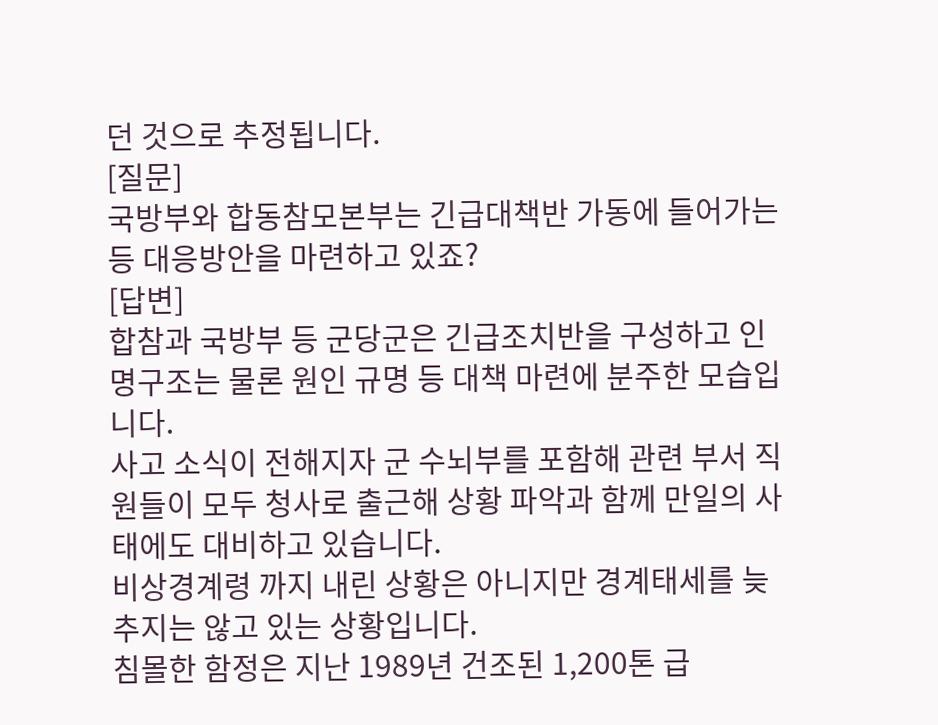던 것으로 추정됩니다.
[질문]
국방부와 합동참모본부는 긴급대책반 가동에 들어가는 등 대응방안을 마련하고 있죠?
[답변]
합참과 국방부 등 군당군은 긴급조치반을 구성하고 인명구조는 물론 원인 규명 등 대책 마련에 분주한 모습입니다.
사고 소식이 전해지자 군 수뇌부를 포함해 관련 부서 직원들이 모두 청사로 출근해 상황 파악과 함께 만일의 사태에도 대비하고 있습니다.
비상경계령 까지 내린 상황은 아니지만 경계태세를 늦추지는 않고 있는 상황입니다.
침몰한 함정은 지난 1989년 건조된 1,200톤 급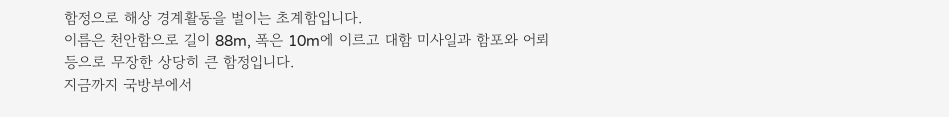함정으로 해상 경계활동을 벌이는 초계함입니다.
이름은 천안함으로 길이 88m, 폭은 10m에 이르고 대함 미사일과 함포와 어뢰 등으로 무장한 상당히 큰 함정입니다.
지금까지 국방부에서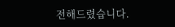전해드렸습니다.